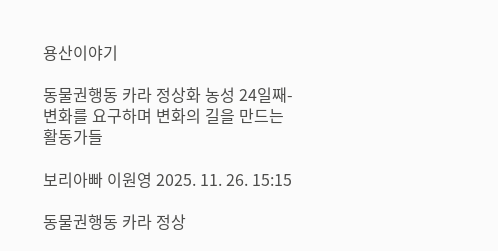용산이야기

동물권행동 카라 정상화 농성 24일째- 변화를 요구하며 변화의 길을 만드는 활동가들

보리아빠 이원영 2025. 11. 26. 15:15

동물권행동 카라 정상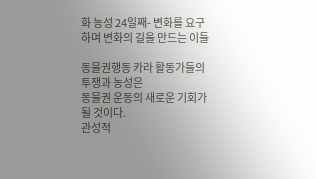화 농성 24일째- 변화를 요구하며 변화의 길을 만드는 이들

동물권행동 카라 활동가들의
투쟁과 농성은
동물권 운동의 새로운 기회가 될 것이다.
관성적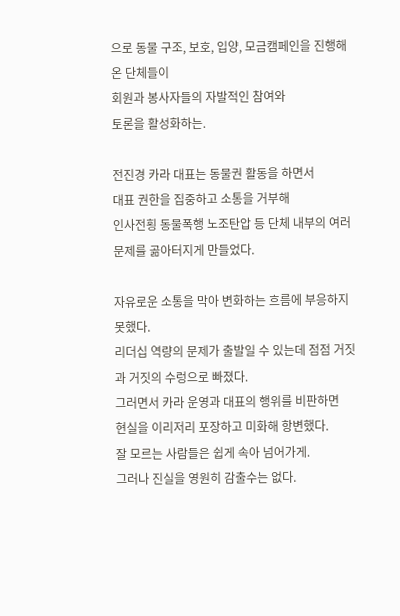으로 동물 구조, 보호, 입양, 모금캠페인을 진행해 온 단체들이
회원과 봉사자들의 자발적인 참여와
토론을 활성화하는.

전진경 카라 대표는 동물권 활동을 하면서
대표 권한을 집중하고 소통을 거부해
인사전횡 동물폭행 노조탄압 등 단체 내부의 여러 문제를 곪아터지게 만들었다.

자유로운 소통을 막아 변화하는 흐름에 부응하지 못했다.
리더십 역량의 문제가 출발일 수 있는데 점점 거짓과 거짓의 수렁으로 빠졌다.
그러면서 카라 운영과 대표의 행위를 비판하면
현실을 이리저리 포장하고 미화해 항변했다.
잘 모르는 사람들은 쉽게 속아 넘어가게.
그러나 진실을 영원히 감출수는 없다.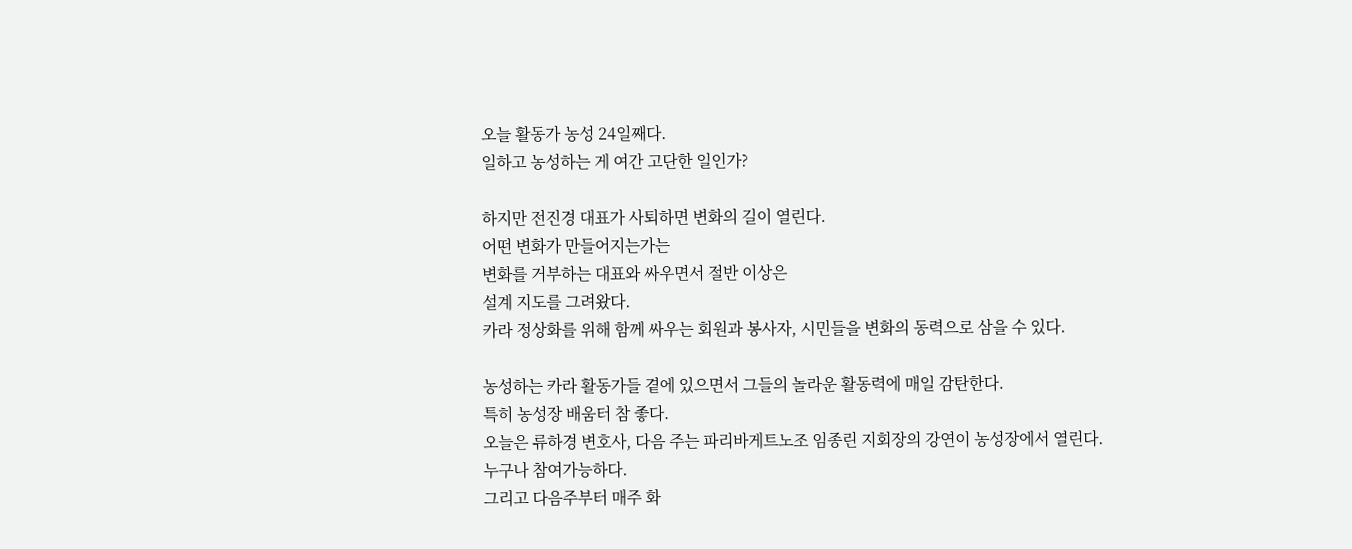오늘 활동가 농성 24일째다.
일하고 농성하는 게 여간 고단한 일인가?

하지만 전진경 대표가 사퇴하면 변화의 길이 열린다.
어떤 변화가 만들어지는가는
변화를 거부하는 대표와 싸우면서 절반 이상은
설계 지도를 그려왔다.
카라 정상화를 위해 함께 싸우는 회원과 봉사자, 시민들을 변화의 동력으로 삼을 수 있다.

농성하는 카라 활동가들 곁에 있으면서 그들의 놀라운 활동력에 매일 감탄한다.
특히 농성장 배움터 참 좋다.
오늘은 류하경 변호사, 다음 주는 파리바게트노조 임종린 지회장의 강연이 농성장에서 열린다.
누구나 참여가능하다.
그리고 다음주부터 매주 화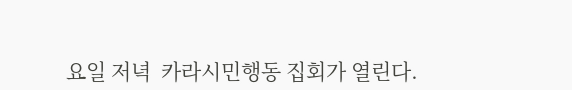요일 저녁  카라시민행동 집회가 열린다.